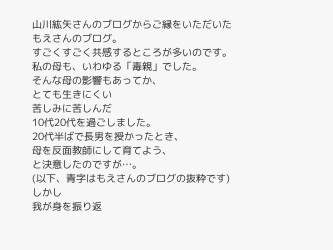山川紘矢さんのブログからご縁をいただいた
もえさんのブログ。
すごくすごく共感するところが多いのです。
私の母も、いわゆる「毒親」でした。
そんな母の影響もあってか、
とても生きにくい
苦しみに苦しんだ
10代20代を過ごしました。
20代半ばで長男を授かったとき、
母を反面教師にして育てよう、
と決意したのですが…。
(以下、青字はもえさんのブログの抜粋です)
しかし
我が身を振り返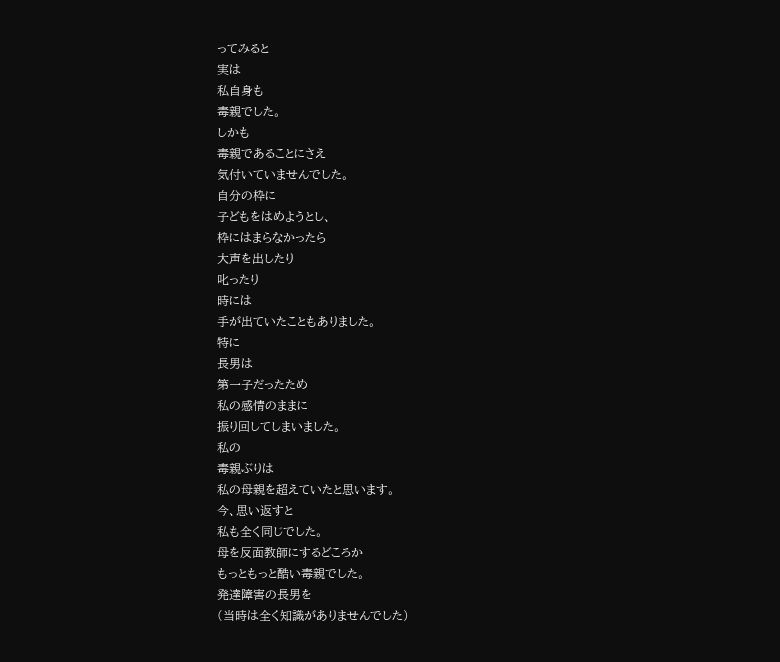ってみると
実は
私自身も
毒親でした。
しかも
毒親であることにさえ
気付いていませんでした。
自分の枠に
子どもをはめようとし、
枠にはまらなかったら
大声を出したり
叱ったり
時には
手が出ていたこともありました。
特に
長男は
第一子だったため
私の感情のままに
振り回してしまいました。
私の
毒親ぶりは
私の母親を超えていたと思います。
今、思い返すと
私も全く同じでした。
母を反面教師にするどころか
もっともっと酷い毒親でした。
発達障害の長男を
(当時は全く知識がありませんでした)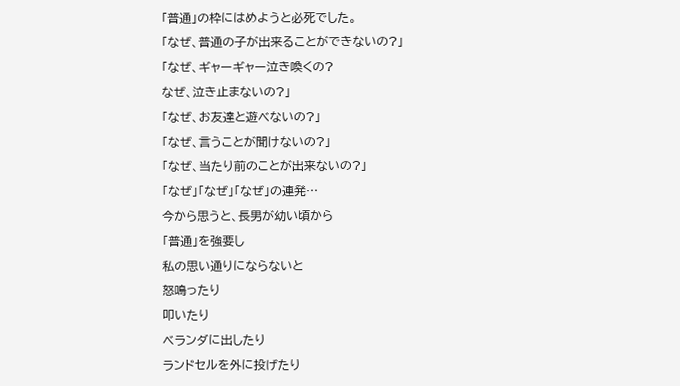「普通」の枠にはめようと必死でした。
「なぜ、普通の子が出来ることができないの?」
「なぜ、ギャーギャー泣き喚くの?
なぜ、泣き止まないの?」
「なぜ、お友達と遊べないの?」
「なぜ、言うことが聞けないの?」
「なぜ、当たり前のことが出来ないの?」
「なぜ」「なぜ」「なぜ」の連発…
今から思うと、長男が幼い頃から
「普通」を強要し
私の思い通りにならないと
怒鳴ったり
叩いたり
ベランダに出したり
ランドセルを外に投げたり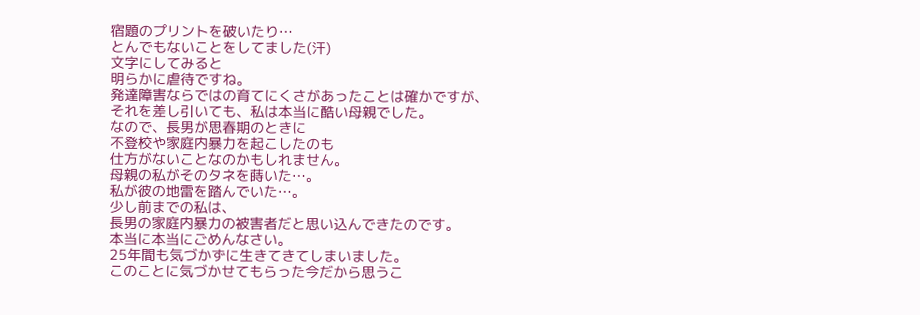宿題のプリントを破いたり…
とんでもないことをしてました(汗)
文字にしてみると
明らかに虐待ですね。
発達障害ならではの育てにくさがあったことは確かですが、
それを差し引いても、私は本当に酷い母親でした。
なので、長男が思春期のときに
不登校や家庭内暴力を起こしたのも
仕方がないことなのかもしれません。
母親の私がそのタネを蒔いた…。
私が彼の地雷を踏んでいた…。
少し前までの私は、
長男の家庭内暴力の被害者だと思い込んできたのです。
本当に本当にごめんなさい。
25年間も気づかずに生きてきてしまいました。
このことに気づかせてもらった今だから思うこ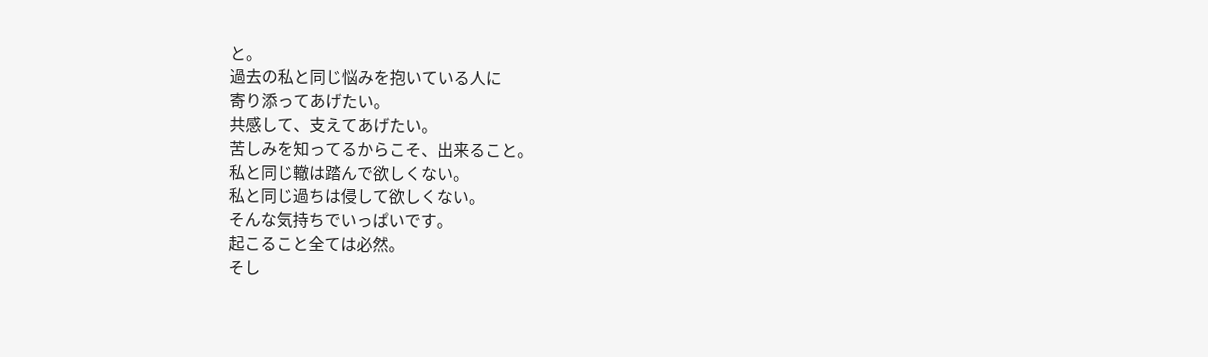と。
過去の私と同じ悩みを抱いている人に
寄り添ってあげたい。
共感して、支えてあげたい。
苦しみを知ってるからこそ、出来ること。
私と同じ轍は踏んで欲しくない。
私と同じ過ちは侵して欲しくない。
そんな気持ちでいっぱいです。
起こること全ては必然。
そし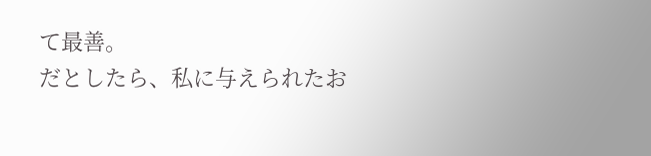て最善。
だとしたら、私に与えられたお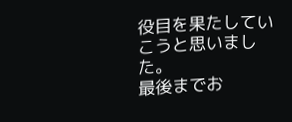役目を果たしていこうと思いました。
最後までお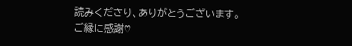読みくださり、ありがとうございます。
ご縁に感謝♡